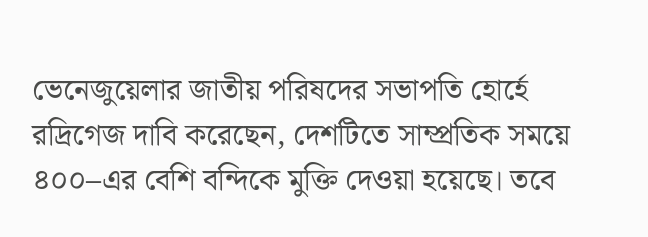ভেনেজুয়েলার জাতীয় পরিষদের সভাপতি হোর্হে রদ্রিগেজ দাবি করেছেন, দেশটিতে সাম্প্রতিক সময়ে ৪০০–এর বেশি বন্দিকে মুক্তি দেওয়া হয়েছে। তবে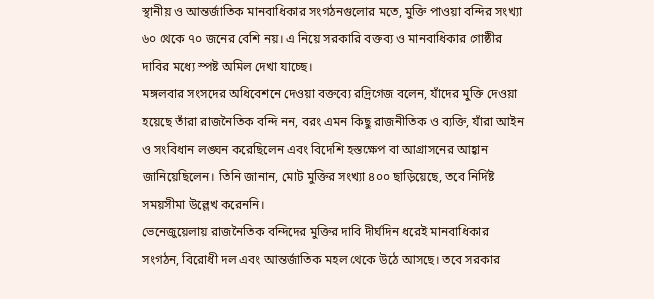স্থানীয় ও আন্তর্জাতিক মানবাধিকার সংগঠনগুলোর মতে, মুক্তি পাওয়া বন্দির সংখ্যা ৬০ থেকে ৭০ জনের বেশি নয়। এ নিয়ে সরকারি বক্তব্য ও মানবাধিকার গোষ্ঠীর দাবির মধ্যে স্পষ্ট অমিল দেখা যাচ্ছে।
মঙ্গলবার সংসদের অধিবেশনে দেওয়া বক্তব্যে রদ্রিগেজ বলেন, যাঁদের মুক্তি দেওয়া হয়েছে তাঁরা রাজনৈতিক বন্দি নন, বরং এমন কিছু রাজনীতিক ও ব্যক্তি, যাঁরা আইন ও সংবিধান লঙ্ঘন করেছিলেন এবং বিদেশি হস্তক্ষেপ বা আগ্রাসনের আহ্বান জানিয়েছিলেন। তিনি জানান, মোট মুক্তির সংখ্যা ৪০০ ছাড়িয়েছে, তবে নির্দিষ্ট সময়সীমা উল্লেখ করেননি।
ভেনেজুয়েলায় রাজনৈতিক বন্দিদের মুক্তির দাবি দীর্ঘদিন ধরেই মানবাধিকার সংগঠন, বিরোধী দল এবং আন্তর্জাতিক মহল থেকে উঠে আসছে। তবে সরকার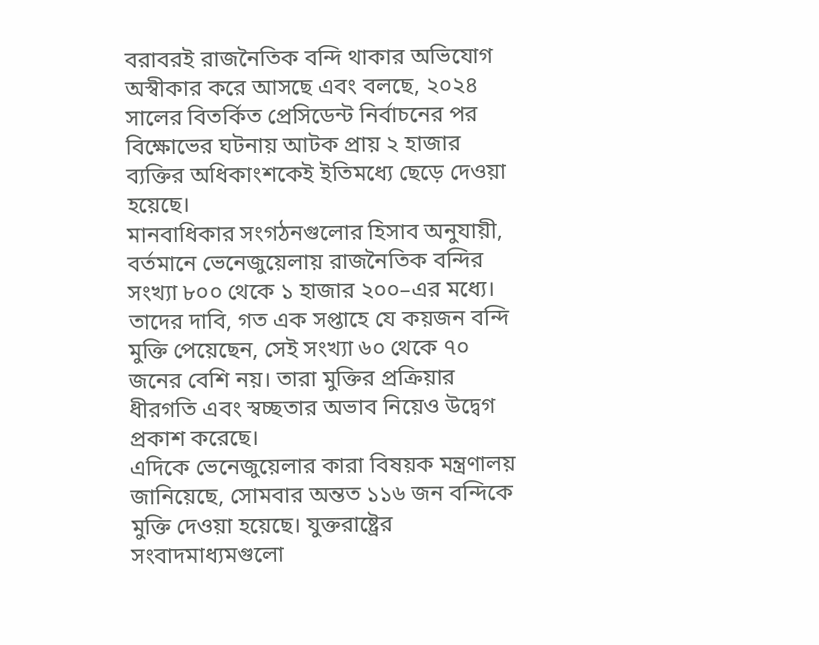বরাবরই রাজনৈতিক বন্দি থাকার অভিযোগ অস্বীকার করে আসছে এবং বলছে, ২০২৪ সালের বিতর্কিত প্রেসিডেন্ট নির্বাচনের পর বিক্ষোভের ঘটনায় আটক প্রায় ২ হাজার ব্যক্তির অধিকাংশকেই ইতিমধ্যে ছেড়ে দেওয়া হয়েছে।
মানবাধিকার সংগঠনগুলোর হিসাব অনুযায়ী, বর্তমানে ভেনেজুয়েলায় রাজনৈতিক বন্দির সংখ্যা ৮০০ থেকে ১ হাজার ২০০–এর মধ্যে। তাদের দাবি, গত এক সপ্তাহে যে কয়জন বন্দি মুক্তি পেয়েছেন, সেই সংখ্যা ৬০ থেকে ৭০ জনের বেশি নয়। তারা মুক্তির প্রক্রিয়ার ধীরগতি এবং স্বচ্ছতার অভাব নিয়েও উদ্বেগ প্রকাশ করেছে।
এদিকে ভেনেজুয়েলার কারা বিষয়ক মন্ত্রণালয় জানিয়েছে, সোমবার অন্তত ১১৬ জন বন্দিকে মুক্তি দেওয়া হয়েছে। যুক্তরাষ্ট্রের সংবাদমাধ্যমগুলো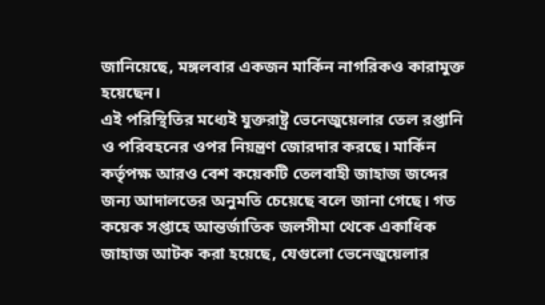জানিয়েছে, মঙ্গলবার একজন মার্কিন নাগরিকও কারামুক্ত হয়েছেন।
এই পরিস্থিতির মধ্যেই যুক্তরাষ্ট্র ভেনেজুয়েলার তেল রপ্তানি ও পরিবহনের ওপর নিয়ন্ত্রণ জোরদার করছে। মার্কিন কর্তৃপক্ষ আরও বেশ কয়েকটি তেলবাহী জাহাজ জব্দের জন্য আদালতের অনুমতি চেয়েছে বলে জানা গেছে। গত কয়েক সপ্তাহে আন্তর্জাতিক জলসীমা থেকে একাধিক জাহাজ আটক করা হয়েছে, যেগুলো ভেনেজুয়েলার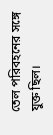তেল পরিবহনের সঙ্গে যুক্ত ছিল।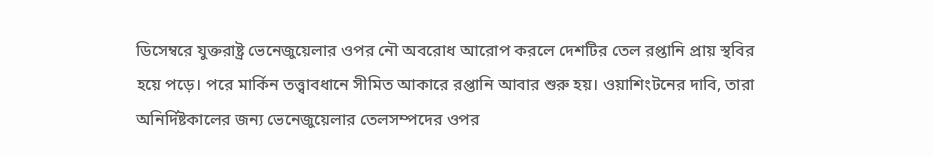ডিসেম্বরে যুক্তরাষ্ট্র ভেনেজুয়েলার ওপর নৌ অবরোধ আরোপ করলে দেশটির তেল রপ্তানি প্রায় স্থবির হয়ে পড়ে। পরে মার্কিন তত্ত্বাবধানে সীমিত আকারে রপ্তানি আবার শুরু হয়। ওয়াশিংটনের দাবি, তারা অনির্দিষ্টকালের জন্য ভেনেজুয়েলার তেলসম্পদের ওপর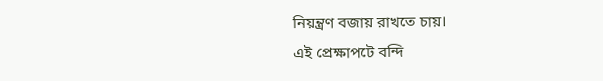নিয়ন্ত্রণ বজায় রাখতে চায়।
এই প্রেক্ষাপটে বন্দি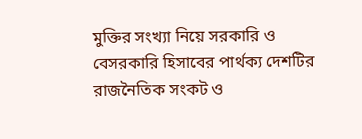মুক্তির সংখ্যা নিয়ে সরকারি ও বেসরকারি হিসাবের পার্থক্য দেশটির রাজনৈতিক সংকট ও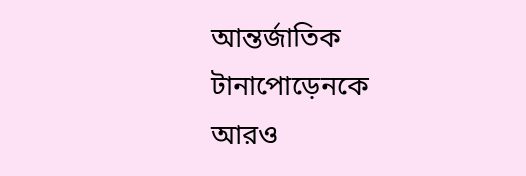আন্তর্জাতিক টানাপোড়েনকে আরও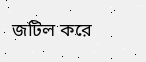জটিল করে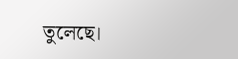তুলেছে।